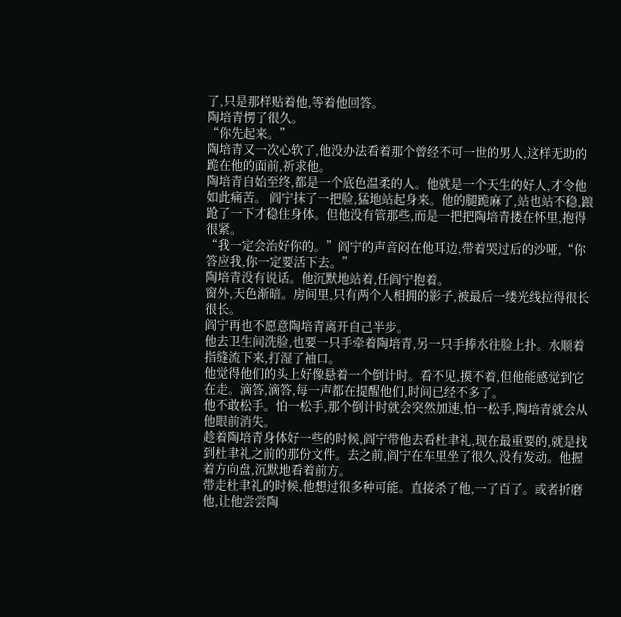了,只是那样贴着他,等着他回答。
陶培青愣了很久。
“你先起来。”
陶培青又一次心软了,他没办法看着那个曾经不可一世的男人,这样无助的跪在他的面前,祈求他。
陶培青自始至终,都是一个底色温柔的人。他就是一个天生的好人,才令他如此痛苦。 阎宁抹了一把脸,猛地站起身来。他的腿跪麻了,站也站不稳,踉跄了一下才稳住身体。但他没有管那些,而是一把把陶培青搂在怀里,抱得很紧。
“我一定会治好你的。”阎宁的声音闷在他耳边,带着哭过后的沙哑,“你答应我,你一定要活下去。”
陶培青没有说话。他沉默地站着,任阎宁抱着。
窗外,天色渐暗。房间里,只有两个人相拥的影子,被最后一缕光线拉得很长很长。
阎宁再也不愿意陶培青离开自己半步。
他去卫生间洗脸,也要一只手牵着陶培青,另一只手捧水往脸上扑。水顺着指缝流下来,打湿了袖口。
他觉得他们的头上好像悬着一个倒计时。看不见,摸不着,但他能感觉到它在走。滴答,滴答,每一声都在提醒他们,时间已经不多了。
他不敢松手。怕一松手,那个倒计时就会突然加速,怕一松手,陶培青就会从他眼前消失。
趁着陶培青身体好一些的时候,阎宁带他去看杜聿礼,现在最重要的,就是找到杜聿礼之前的那份文件。去之前,阎宁在车里坐了很久,没有发动。他握着方向盘,沉默地看着前方。
带走杜聿礼的时候,他想过很多种可能。直接杀了他,一了百了。或者折磨他,让他尝尝陶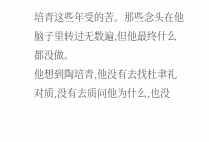培青这些年受的苦。那些念头在他脑子里转过无数遍,但他最终什么都没做。
他想到陶培青,他没有去找杜聿礼对质,没有去质问他为什么,也没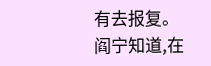有去报复。
阎宁知道,在